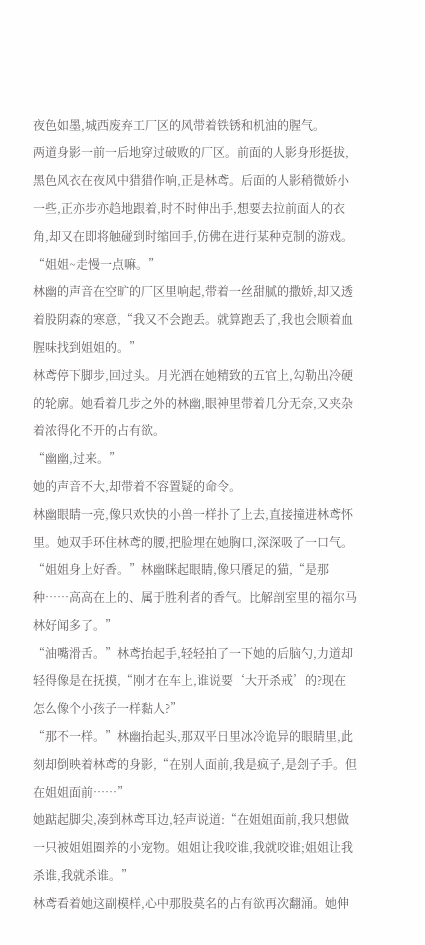夜色如墨,城西废弃工厂区的风带着铁锈和机油的腥气。
两道身影一前一后地穿过破败的厂区。前面的人影身形挺拔,黑色风衣在夜风中猎猎作响,正是林鸢。后面的人影稍微娇小一些,正亦步亦趋地跟着,时不时伸出手,想要去拉前面人的衣角,却又在即将触碰到时缩回手,仿佛在进行某种克制的游戏。
“姐姐~走慢一点嘛。”
林幽的声音在空旷的厂区里响起,带着一丝甜腻的撒娇,却又透着股阴森的寒意,“我又不会跑丢。就算跑丢了,我也会顺着血腥味找到姐姐的。”
林鸢停下脚步,回过头。月光洒在她精致的五官上,勾勒出冷硬的轮廓。她看着几步之外的林幽,眼神里带着几分无奈,又夹杂着浓得化不开的占有欲。
“幽幽,过来。”
她的声音不大,却带着不容置疑的命令。
林幽眼睛一亮,像只欢快的小兽一样扑了上去,直接撞进林鸢怀里。她双手环住林鸢的腰,把脸埋在她胸口,深深吸了一口气。
“姐姐身上好香。”林幽眯起眼睛,像只餍足的猫,“是那种……高高在上的、属于胜利者的香气。比解剖室里的福尔马林好闻多了。”
“油嘴滑舌。”林鸢抬起手,轻轻拍了一下她的后脑勺,力道却轻得像是在抚摸,“刚才在车上,谁说要‘大开杀戒’的?现在怎么像个小孩子一样黏人?”
“那不一样。”林幽抬起头,那双平日里冰冷诡异的眼睛里,此刻却倒映着林鸢的身影,“在别人面前,我是疯子,是刽子手。但在姐姐面前……”
她踮起脚尖,凑到林鸢耳边,轻声说道:“在姐姐面前,我只想做一只被姐姐圈养的小宠物。姐姐让我咬谁,我就咬谁;姐姐让我杀谁,我就杀谁。”
林鸢看着她这副模样,心中那股莫名的占有欲再次翻涌。她伸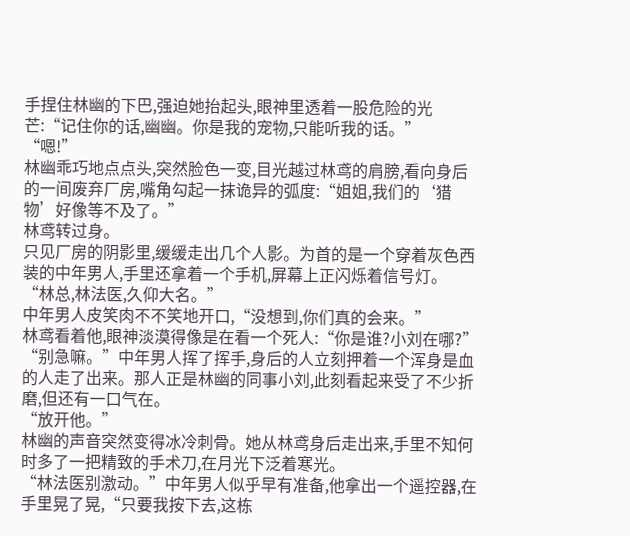手捏住林幽的下巴,强迫她抬起头,眼神里透着一股危险的光芒:“记住你的话,幽幽。你是我的宠物,只能听我的话。”
“嗯!”
林幽乖巧地点点头,突然脸色一变,目光越过林鸢的肩膀,看向身后的一间废弃厂房,嘴角勾起一抹诡异的弧度:“姐姐,我们的‘猎物’好像等不及了。”
林鸢转过身。
只见厂房的阴影里,缓缓走出几个人影。为首的是一个穿着灰色西装的中年男人,手里还拿着一个手机,屏幕上正闪烁着信号灯。
“林总,林法医,久仰大名。”
中年男人皮笑肉不不笑地开口,“没想到,你们真的会来。”
林鸢看着他,眼神淡漠得像是在看一个死人:“你是谁?小刘在哪?”
“别急嘛。”中年男人挥了挥手,身后的人立刻押着一个浑身是血的人走了出来。那人正是林幽的同事小刘,此刻看起来受了不少折磨,但还有一口气在。
“放开他。”
林幽的声音突然变得冰冷刺骨。她从林鸢身后走出来,手里不知何时多了一把精致的手术刀,在月光下泛着寒光。
“林法医别激动。”中年男人似乎早有准备,他拿出一个遥控器,在手里晃了晃,“只要我按下去,这栋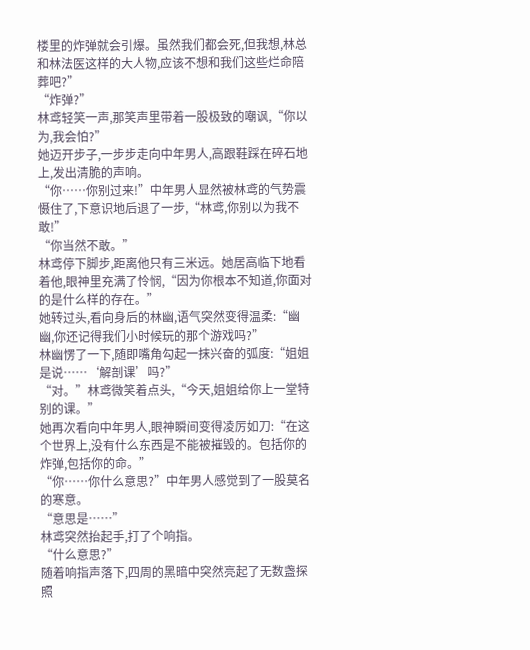楼里的炸弹就会引爆。虽然我们都会死,但我想,林总和林法医这样的大人物,应该不想和我们这些烂命陪葬吧?”
“炸弹?”
林鸢轻笑一声,那笑声里带着一股极致的嘲讽,“你以为,我会怕?”
她迈开步子,一步步走向中年男人,高跟鞋踩在碎石地上,发出清脆的声响。
“你……你别过来!”中年男人显然被林鸢的气势震慑住了,下意识地后退了一步,“林鸢,你别以为我不敢!”
“你当然不敢。”
林鸢停下脚步,距离他只有三米远。她居高临下地看着他,眼神里充满了怜悯,“因为你根本不知道,你面对的是什么样的存在。”
她转过头,看向身后的林幽,语气突然变得温柔:“幽幽,你还记得我们小时候玩的那个游戏吗?”
林幽愣了一下,随即嘴角勾起一抹兴奋的弧度:“姐姐是说……‘解剖课’吗?”
“对。”林鸢微笑着点头,“今天,姐姐给你上一堂特别的课。”
她再次看向中年男人,眼神瞬间变得凌厉如刀:“在这个世界上,没有什么东西是不能被摧毁的。包括你的炸弹,包括你的命。”
“你……你什么意思?”中年男人感觉到了一股莫名的寒意。
“意思是……”
林鸢突然抬起手,打了个响指。
“什么意思?”
随着响指声落下,四周的黑暗中突然亮起了无数盏探照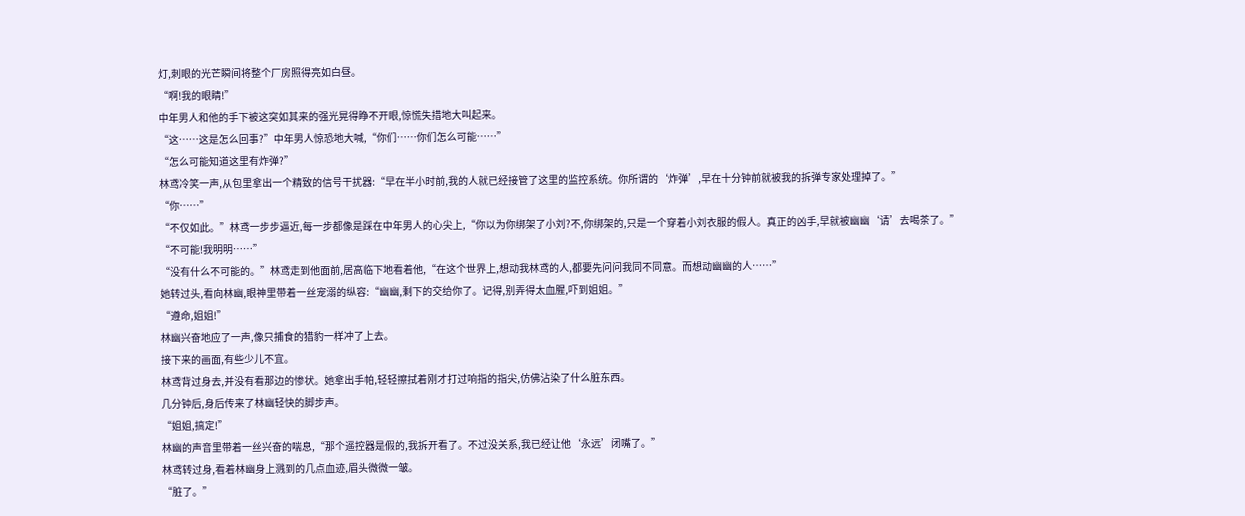灯,刺眼的光芒瞬间将整个厂房照得亮如白昼。
“啊!我的眼睛!”
中年男人和他的手下被这突如其来的强光晃得睁不开眼,惊慌失措地大叫起来。
“这……这是怎么回事?”中年男人惊恐地大喊,“你们……你们怎么可能……”
“怎么可能知道这里有炸弹?”
林鸢冷笑一声,从包里拿出一个精致的信号干扰器:“早在半小时前,我的人就已经接管了这里的监控系统。你所谓的‘炸弹’,早在十分钟前就被我的拆弹专家处理掉了。”
“你……”
“不仅如此。”林鸢一步步逼近,每一步都像是踩在中年男人的心尖上,“你以为你绑架了小刘?不,你绑架的,只是一个穿着小刘衣服的假人。真正的凶手,早就被幽幽‘请’去喝茶了。”
“不可能!我明明……”
“没有什么不可能的。”林鸢走到他面前,居高临下地看着他,“在这个世界上,想动我林鸢的人,都要先问问我同不同意。而想动幽幽的人……”
她转过头,看向林幽,眼神里带着一丝宠溺的纵容:“幽幽,剩下的交给你了。记得,别弄得太血腥,吓到姐姐。”
“遵命,姐姐!”
林幽兴奋地应了一声,像只捕食的猎豹一样冲了上去。
接下来的画面,有些少儿不宜。
林鸢背过身去,并没有看那边的惨状。她拿出手帕,轻轻擦拭着刚才打过响指的指尖,仿佛沾染了什么脏东西。
几分钟后,身后传来了林幽轻快的脚步声。
“姐姐,搞定!”
林幽的声音里带着一丝兴奋的喘息,“那个遥控器是假的,我拆开看了。不过没关系,我已经让他‘永远’闭嘴了。”
林鸢转过身,看着林幽身上溅到的几点血迹,眉头微微一皱。
“脏了。”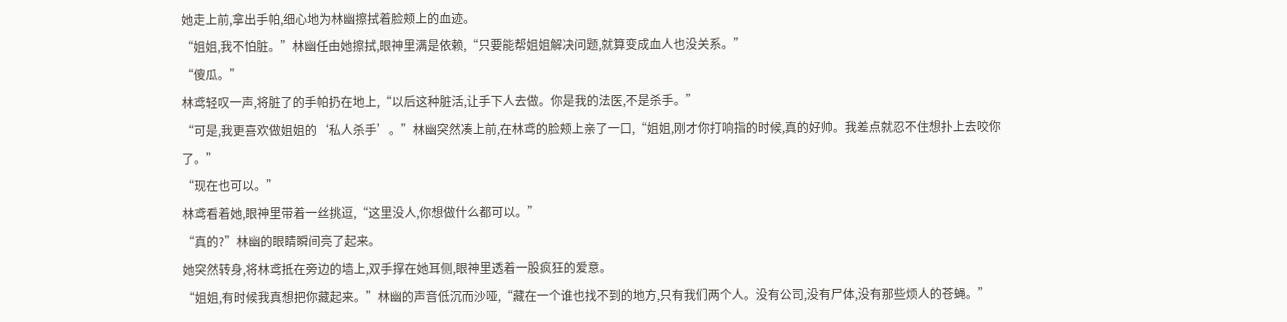她走上前,拿出手帕,细心地为林幽擦拭着脸颊上的血迹。
“姐姐,我不怕脏。”林幽任由她擦拭,眼神里满是依赖,“只要能帮姐姐解决问题,就算变成血人也没关系。”
“傻瓜。”
林鸢轻叹一声,将脏了的手帕扔在地上,“以后这种脏活,让手下人去做。你是我的法医,不是杀手。”
“可是,我更喜欢做姐姐的‘私人杀手’。”林幽突然凑上前,在林鸢的脸颊上亲了一口,“姐姐,刚才你打响指的时候,真的好帅。我差点就忍不住想扑上去咬你了。”
“现在也可以。”
林鸢看着她,眼神里带着一丝挑逗,“这里没人,你想做什么都可以。”
“真的?”林幽的眼睛瞬间亮了起来。
她突然转身,将林鸢抵在旁边的墙上,双手撑在她耳侧,眼神里透着一股疯狂的爱意。
“姐姐,有时候我真想把你藏起来。”林幽的声音低沉而沙哑,“藏在一个谁也找不到的地方,只有我们两个人。没有公司,没有尸体,没有那些烦人的苍蝇。”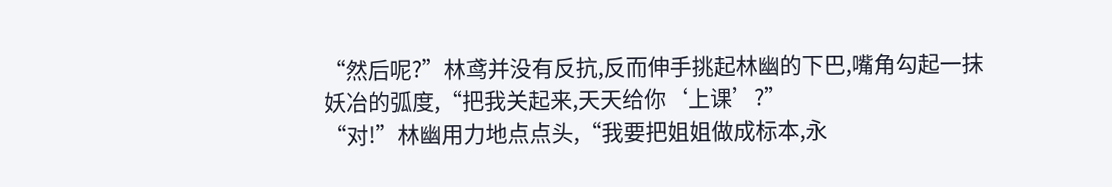“然后呢?”林鸢并没有反抗,反而伸手挑起林幽的下巴,嘴角勾起一抹妖冶的弧度,“把我关起来,天天给你‘上课’?”
“对!”林幽用力地点点头,“我要把姐姐做成标本,永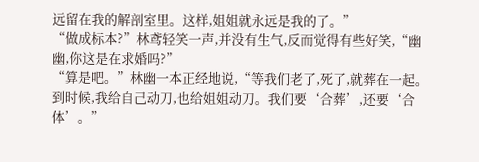远留在我的解剖室里。这样,姐姐就永远是我的了。”
“做成标本?”林鸢轻笑一声,并没有生气,反而觉得有些好笑,“幽幽,你这是在求婚吗?”
“算是吧。”林幽一本正经地说,“等我们老了,死了,就葬在一起。到时候,我给自己动刀,也给姐姐动刀。我们要‘合葬’,还要‘合体’。”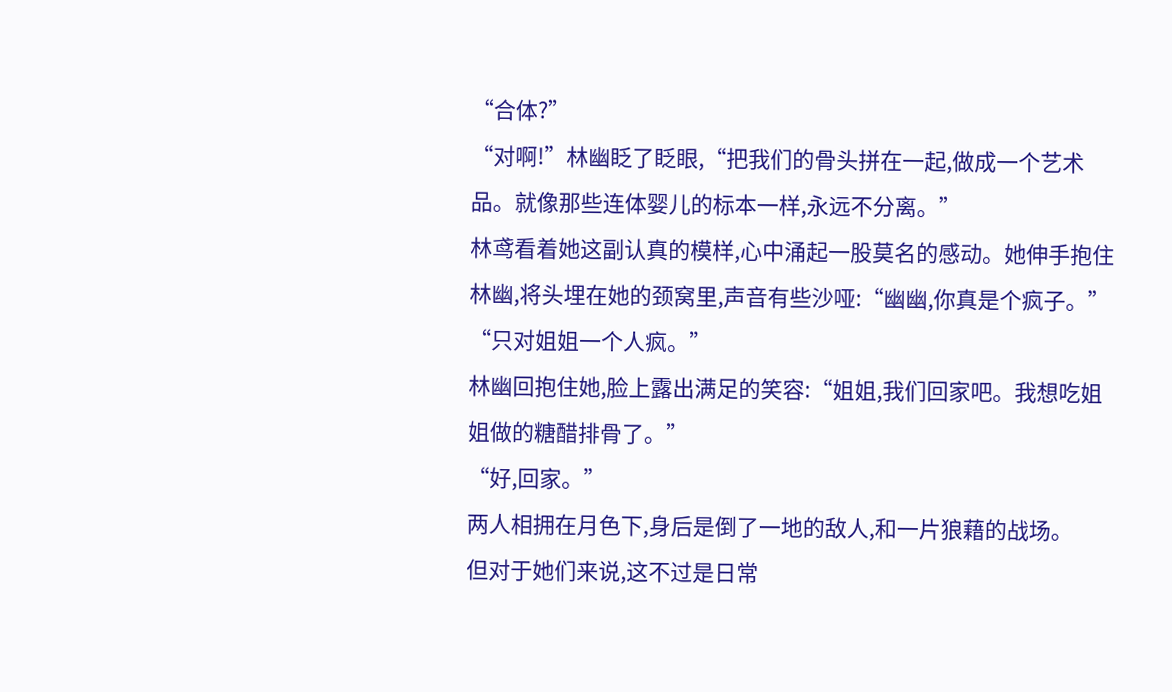“合体?”
“对啊!”林幽眨了眨眼,“把我们的骨头拼在一起,做成一个艺术品。就像那些连体婴儿的标本一样,永远不分离。”
林鸢看着她这副认真的模样,心中涌起一股莫名的感动。她伸手抱住林幽,将头埋在她的颈窝里,声音有些沙哑:“幽幽,你真是个疯子。”
“只对姐姐一个人疯。”
林幽回抱住她,脸上露出满足的笑容:“姐姐,我们回家吧。我想吃姐姐做的糖醋排骨了。”
“好,回家。”
两人相拥在月色下,身后是倒了一地的敌人,和一片狼藉的战场。
但对于她们来说,这不过是日常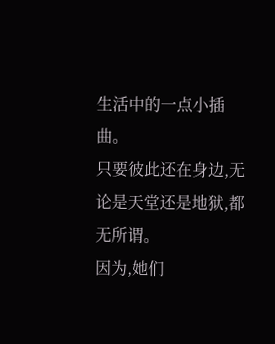生活中的一点小插曲。
只要彼此还在身边,无论是天堂还是地狱,都无所谓。
因为,她们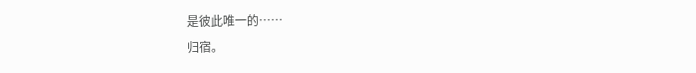是彼此唯一的……
归宿。